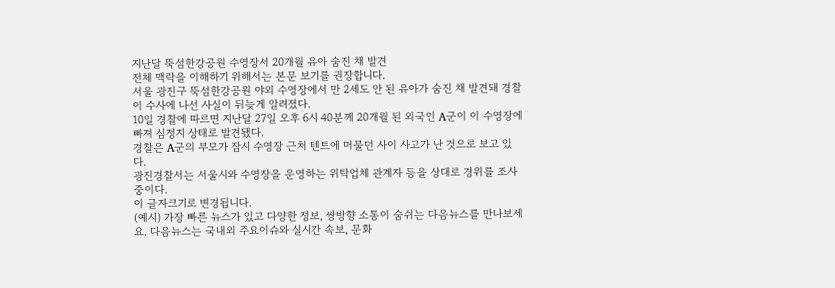지난달 뚝섬한강공원 수영장서 20개월 유아 숨진 채 발견
전체 맥락을 이해하기 위해서는 본문 보기를 권장합니다.
서울 광진구 뚝섬한강공원 야외 수영장에서 만 2세도 안 된 유아가 숨진 채 발견돼 경찰이 수사에 나선 사실이 뒤늦게 알려졌다.
10일 경찰에 따르면 지난달 27일 오후 6시 40분께 20개월 된 외국인 A군이 이 수영장에 빠져 심정지 상태로 발견됐다.
경찰은 A군의 부모가 잠시 수영장 근처 텐트에 머물던 사이 사고가 난 것으로 보고 있다.
광진경찰서는 서울시와 수영장을 운영하는 위탁업체 관계자 등을 상대로 경위를 조사 중이다.
이 글자크기로 변경됩니다.
(예시) 가장 빠른 뉴스가 있고 다양한 정보, 쌍방향 소통이 숨쉬는 다음뉴스를 만나보세요. 다음뉴스는 국내외 주요이슈와 실시간 속보, 문화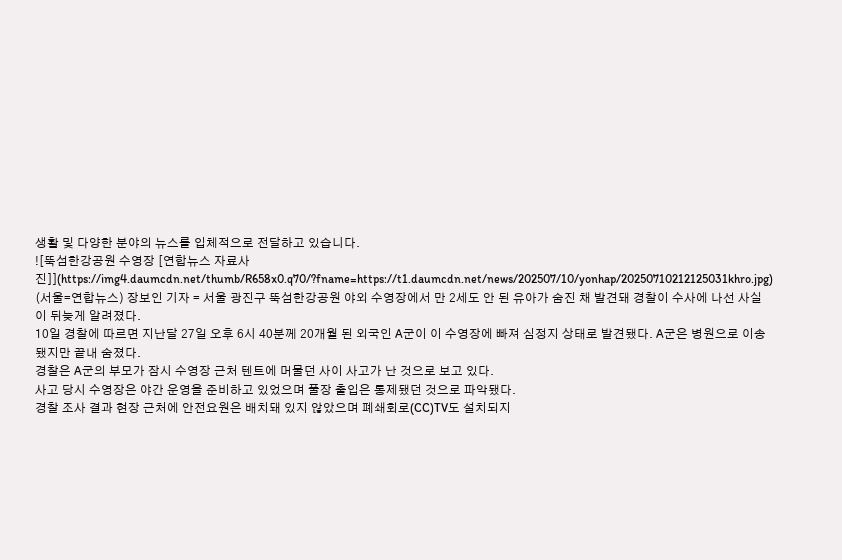생활 및 다양한 분야의 뉴스를 입체적으로 전달하고 있습니다.
![뚝섬한강공원 수영장 [연합뉴스 자료사진]](https://img4.daumcdn.net/thumb/R658x0.q70/?fname=https://t1.daumcdn.net/news/202507/10/yonhap/20250710212125031khro.jpg)
(서울=연합뉴스) 장보인 기자 = 서울 광진구 뚝섬한강공원 야외 수영장에서 만 2세도 안 된 유아가 숨진 채 발견돼 경찰이 수사에 나선 사실이 뒤늦게 알려졌다.
10일 경찰에 따르면 지난달 27일 오후 6시 40분께 20개월 된 외국인 A군이 이 수영장에 빠져 심정지 상태로 발견됐다. A군은 병원으로 이송됐지만 끝내 숨졌다.
경찰은 A군의 부모가 잠시 수영장 근처 텐트에 머물던 사이 사고가 난 것으로 보고 있다.
사고 당시 수영장은 야간 운영을 준비하고 있었으며 풀장 출입은 통제됐던 것으로 파악됐다.
경찰 조사 결과 현장 근처에 안전요원은 배치돼 있지 않았으며 폐쇄회로(CC)TV도 설치되지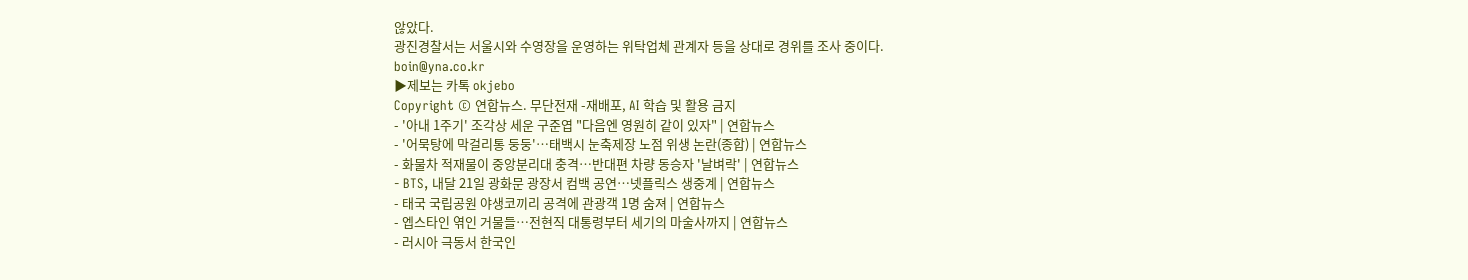않았다.
광진경찰서는 서울시와 수영장을 운영하는 위탁업체 관계자 등을 상대로 경위를 조사 중이다.
boin@yna.co.kr
▶제보는 카톡 okjebo
Copyright © 연합뉴스. 무단전재 -재배포, AI 학습 및 활용 금지
- '아내 1주기' 조각상 세운 구준엽 "다음엔 영원히 같이 있자" | 연합뉴스
- '어묵탕에 막걸리통 둥둥'…태백시 눈축제장 노점 위생 논란(종합) | 연합뉴스
- 화물차 적재물이 중앙분리대 충격…반대편 차량 동승자 '날벼락' | 연합뉴스
- BTS, 내달 21일 광화문 광장서 컴백 공연…넷플릭스 생중계 | 연합뉴스
- 태국 국립공원 야생코끼리 공격에 관광객 1명 숨져 | 연합뉴스
- 엡스타인 엮인 거물들…전현직 대통령부터 세기의 마술사까지 | 연합뉴스
- 러시아 극동서 한국인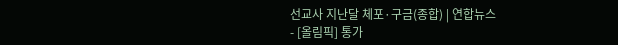선교사 지난달 체포·구금(종합) | 연합뉴스
- [올림픽] 통가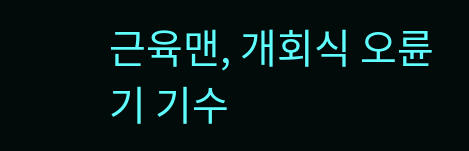근육맨, 개회식 오륜기 기수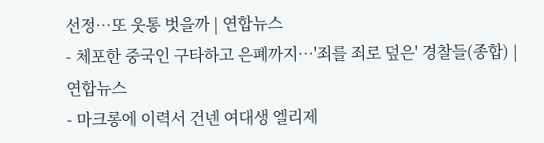선정…또 웃통 벗을까 | 연합뉴스
- 체포한 중국인 구타하고 은폐까지…'죄를 죄로 덮은' 경찰들(종합) | 연합뉴스
- 마크롱에 이력서 건넨 여대생 엘리제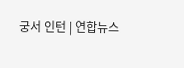궁서 인턴 | 연합뉴스